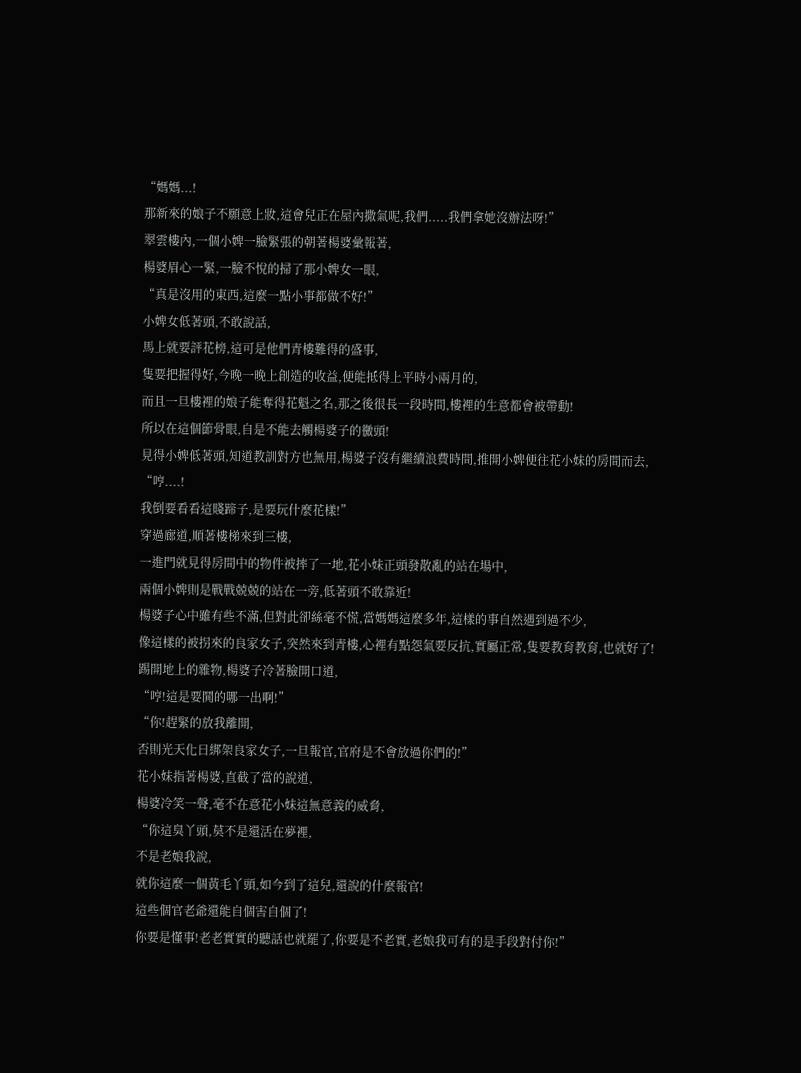“媽媽...!
那新來的娘子不願意上妝,這會兒正在屋內撒氣呢,我們.....我們拿她沒辦法呀!”
翠雲樓內,一個小婢一臉緊張的朝著楊婆彙報著,
楊婆眉心一緊,一臉不悅的掃了那小婢女一眼,
“真是沒用的東西,這麼一點小事都做不好!”
小婢女低著頭,不敢說話,
馬上就要評花榜,這可是他們青樓難得的盛事,
隻要把握得好,今晚一晚上創造的收益,便能抵得上平時小兩月的,
而且一旦樓裡的娘子能奪得花魁之名,那之後很長一段時間,樓裡的生意都會被帶動!
所以在這個節骨眼,自是不能去觸楊婆子的黴頭!
見得小婢低著頭,知道教訓對方也無用,楊婆子沒有繼續浪費時間,推開小婢便往花小妹的房間而去,
“哼....!
我倒要看看這賤蹄子,是要玩什麼花樣!”
穿過廊道,順著樓梯來到三樓,
一進門就見得房間中的物件被摔了一地,花小妹正頭發散亂的站在場中,
兩個小婢則是戰戰兢兢的站在一旁,低著頭不敢靠近!
楊婆子心中雖有些不滿,但對此卻絲毫不慌,當媽媽這麼多年,這樣的事自然遇到過不少,
像這樣的被拐來的良家女子,突然來到青樓,心裡有點怨氣要反抗,實屬正常,隻要教育教育,也就好了!
踢開地上的雜物,楊婆子冷著臉開口道,
“哼!這是要鬨的哪一出啊!”
“你!趕緊的放我離開,
否則光天化日綁架良家女子,一旦報官,官府是不會放過你們的!”
花小妹指著楊婆,直截了當的說道,
楊婆冷笑一聲,毫不在意花小妹這無意義的威脅,
“你這臭丫頭,莫不是還活在夢裡,
不是老娘我說,
就你這麼一個黃毛丫頭,如今到了這兒,還說的什麼報官!
這些個官老爺還能自個害自個了!
你要是懂事!老老實實的聽話也就罷了,你要是不老實,老娘我可有的是手段對付你!”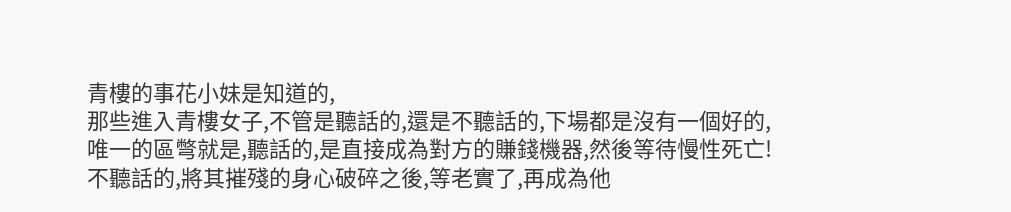青樓的事花小妹是知道的,
那些進入青樓女子,不管是聽話的,還是不聽話的,下場都是沒有一個好的,
唯一的區彆就是,聽話的,是直接成為對方的賺錢機器,然後等待慢性死亡!
不聽話的,將其摧殘的身心破碎之後,等老實了,再成為他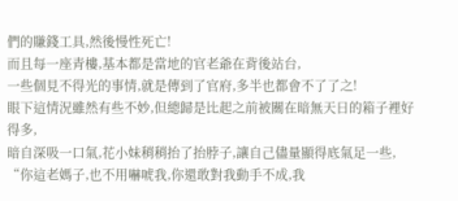們的賺錢工具,然後慢性死亡!
而且每一座青樓,基本都是當地的官老爺在背後站台,
一些個見不得光的事情,就是傳到了官府,多半也都會不了了之!
眼下這情況雖然有些不妙,但總歸是比起之前被關在暗無天日的箱子裡好得多,
暗自深吸一口氣,花小妹稍稍抬了抬脖子,讓自己儘量顯得底氣足一些,
“你這老媽子,也不用嚇唬我,你還敢對我動手不成,我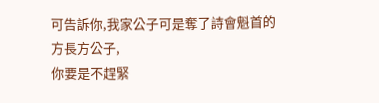可告訴你,我家公子可是奪了詩會魁首的方長方公子,
你要是不趕緊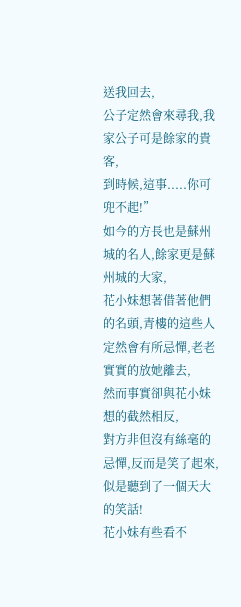送我回去,
公子定然會來尋我,我家公子可是餘家的貴客,
到時候,這事.....你可兜不起!”
如今的方長也是蘇州城的名人,餘家更是蘇州城的大家,
花小妹想著借著他們的名頭,青樓的這些人定然會有所忌憚,老老實實的放她離去,
然而事實卻與花小妹想的截然相反,
對方非但沒有絲毫的忌憚,反而是笑了起來,似是聽到了一個天大的笑話!
花小妹有些看不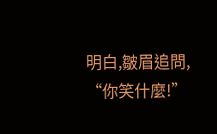明白,皺眉追問,
“你笑什麼!”